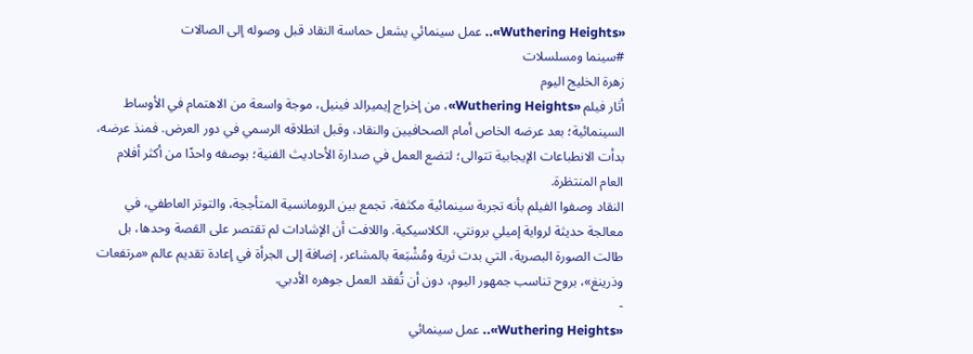«Wuthering Heights».. عمل سينمائي يشعل حماسة النقاد قبل وصوله إلى الصالات
#سينما ومسلسلات
زهرة الخليج اليوم
أثار فيلم «Wuthering Heights»، من إخراج إيميرالد فينيل، موجة واسعة من الاهتمام في الأوساط السينمائية؛ بعد عرضه الخاص أمام الصحافيين والنقاد، وقبل انطلاقه الرسمي في دور العرض. فمنذ عرضه، بدأت الانطباعات الإيجابية تتوالى؛ لتضع العمل في صدارة الأحاديث الفنية؛ بوصفه واحدًا من أكثر أفلام العام المنتظرة.
النقاد وصفوا الفيلم بأنه تجربة سينمائية مكثفة، تجمع بين الرومانسية المتأججة، والتوتر العاطفي، في معالجة حديثة لرواية إميلي برونتي، الكلاسيكية. واللافت أن الإشادات لم تقتصر على القصة وحدها، بل طالت الصورة البصرية، التي بدت ثرية ومُشْبَعة بالمشاعر، إضافة إلى الجرأة في إعادة تقديم عالم «مرتفعات وذرينغ»، بروح تناسب جمهور اليوم، دون أن تُفقد العمل جوهره الأدبي.
-
«Wuthering Heights».. عمل سينمائي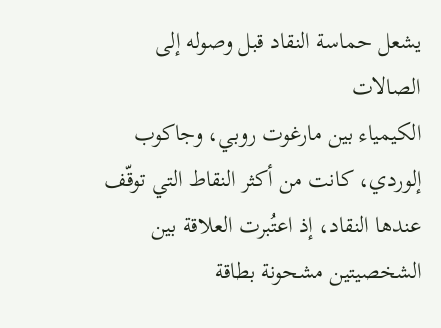يشعل حماسة النقاد قبل وصوله إلى الصالات
الكيمياء بين مارغوت روبي، وجاكوب إلوردي، كانت من أكثر النقاط التي توقّف عندها النقاد، إذ اعتُبرت العلاقة بين الشخصيتين مشحونة بطاقة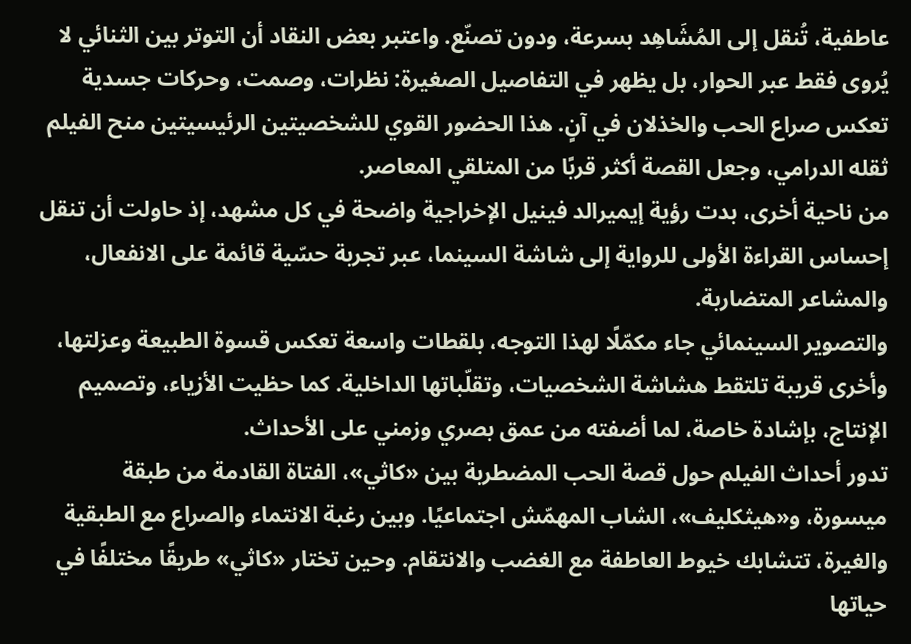عاطفية، تُنقل إلى المُشَاهِد بسرعة، ودون تصنّع. واعتبر بعض النقاد أن التوتر بين الثنائي لا يُروى فقط عبر الحوار، بل يظهر في التفاصيل الصغيرة: نظرات، وصمت، وحركات جسدية تعكس صراع الحب والخذلان في آنٍ. هذا الحضور القوي للشخصيتين الرئيسيتين منح الفيلم ثقله الدرامي، وجعل القصة أكثر قربًا من المتلقي المعاصر.
من ناحية أخرى، بدت رؤية إيميرالد فينيل الإخراجية واضحة في كل مشهد، إذ حاولت أن تنقل إحساس القراءة الأولى للرواية إلى شاشة السينما، عبر تجربة حسّية قائمة على الانفعال، والمشاعر المتضاربة.
والتصوير السينمائي جاء مكمّلًا لهذا التوجه، بلقطات واسعة تعكس قسوة الطبيعة وعزلتها، وأخرى قريبة تلتقط هشاشة الشخصيات، وتقلّباتها الداخلية. كما حظيت الأزياء، وتصميم الإنتاج، بإشادة خاصة، لما أضفته من عمق بصري وزمني على الأحداث.
تدور أحداث الفيلم حول قصة الحب المضطربة بين «كاثي»، الفتاة القادمة من طبقة ميسورة، و«هيثكليف»، الشاب المهمّش اجتماعيًا. وبين رغبة الانتماء والصراع مع الطبقية والغيرة، تتشابك خيوط العاطفة مع الغضب والانتقام. وحين تختار «كاثي» طريقًا مختلفًا في حياتها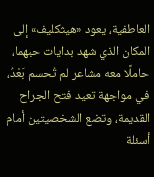العاطفية، يعود «هيثكليف» إلى المكان الذي شهد بدايات حبهما، حاملًا معه مشاعر لم تُحسم بَعْدُ، في مواجهة تعيد فتح الجراح القديمة، وتضع الشخصيتين أمام أسئلة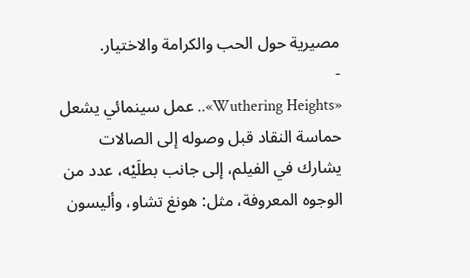مصيرية حول الحب والكرامة والاختيار.
-
«Wuthering Heights».. عمل سينمائي يشعل حماسة النقاد قبل وصوله إلى الصالات
يشارك في الفيلم، إلى جانب بطلَيْه، عدد من الوجوه المعروفة، مثل: هونغ تشاو، وأليسون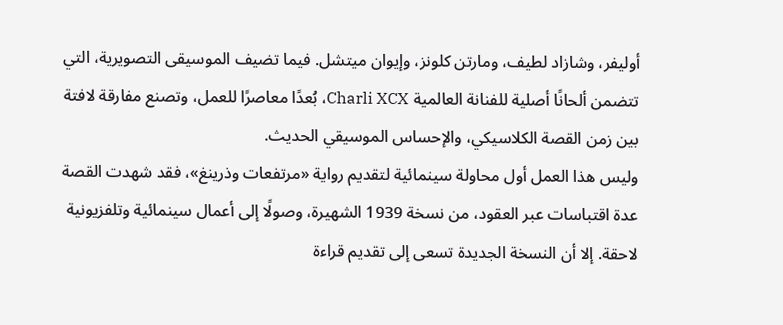أوليفر، وشازاد لطيف، ومارتن كلونز، وإيوان ميتشل. فيما تضيف الموسيقى التصويرية، التي تتضمن ألحانًا أصلية للفنانة العالمية Charli XCX، بُعدًا معاصرًا للعمل، وتصنع مفارقة لافتة بين زمن القصة الكلاسيكي، والإحساس الموسيقي الحديث.
وليس هذا العمل أول محاولة سينمائية لتقديم رواية «مرتفعات وذرينغ»، فقد شهدت القصة عدة اقتباسات عبر العقود، من نسخة 1939 الشهيرة، وصولًا إلى أعمال سينمائية وتلفزيونية لاحقة. إلا أن النسخة الجديدة تسعى إلى تقديم قراءة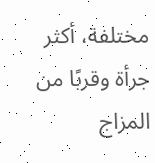مختلفة، أكثر جرأة وقربًا من المزاج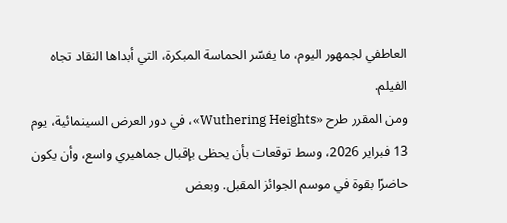العاطفي لجمهور اليوم، ما يفسّر الحماسة المبكرة، التي أبداها النقاد تجاه الفيلم.
ومن المقرر طرح «Wuthering Heights»، في دور العرض السينمائية، يوم 13 فبراير 2026، وسط توقعات بأن يحظى بإقبال جماهيري واسع، وأن يكون حاضرًا بقوة في موسم الجوائز المقبل. وبعض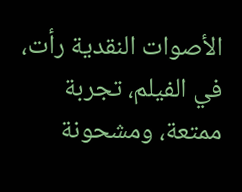الأصوات النقدية رأت، في الفيلم، تجربة ممتعة، ومشحونة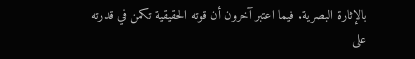بالإثارة البصرية. فيما اعتبر آخرون أن قوته الحقيقية تكمن في قدرته على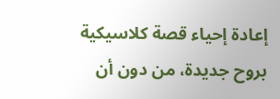إعادة إحياء قصة كلاسيكية بروح جديدة، من دون أن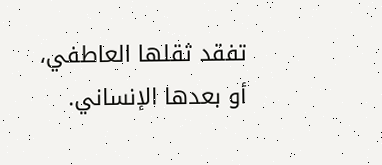تفقد ثقلها العاطفي، أو بعدها الإنساني.